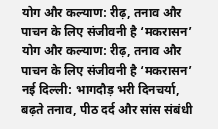योग और कल्याण: रीढ़, तनाव और पाचन के लिए संजीवनी है ‘मकरासन’
योग और कल्याण: रीढ़, तनाव और पाचन के लिए संजीवनी है ‘मकरासन’
नई दिल्ली: भागदौड़ भरी दिनचर्या, बढ़ते तनाव, पीठ दर्द और सांस संबंधी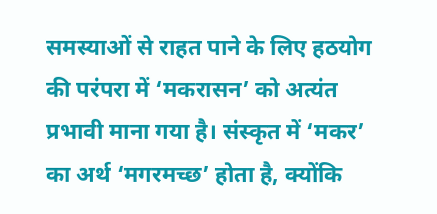समस्याओं से राहत पाने के लिए हठयोग की परंपरा में ‘मकरासन’ को अत्यंत प्रभावी माना गया है। संस्कृत में ‘मकर’ का अर्थ ‘मगरमच्छ’ होता है, क्योंकि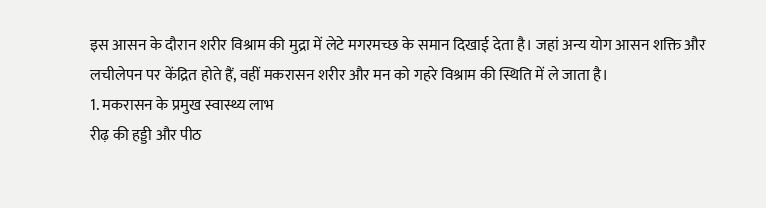इस आसन के दौरान शरीर विश्राम की मुद्रा में लेटे मगरमच्छ के समान दिखाई देता है। जहां अन्य योग आसन शक्ति और लचीलेपन पर केंद्रित होते हैं, वहीं मकरासन शरीर और मन को गहरे विश्राम की स्थिति में ले जाता है।
1. मकरासन के प्रमुख स्वास्थ्य लाभ
रीढ़ की हड्डी और पीठ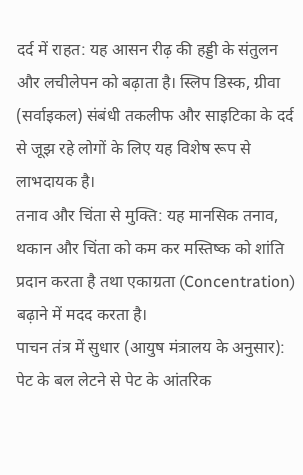दर्द में राहत: यह आसन रीढ़ की हड्डी के संतुलन और लचीलेपन को बढ़ाता है। स्लिप डिस्क, ग्रीवा (सर्वाइकल) संबंधी तकलीफ और साइटिका के दर्द से जूझ रहे लोगों के लिए यह विशेष रूप से लाभदायक है।
तनाव और चिंता से मुक्ति: यह मानसिक तनाव, थकान और चिंता को कम कर मस्तिष्क को शांति प्रदान करता है तथा एकाग्रता (Concentration) बढ़ाने में मदद करता है।
पाचन तंत्र में सुधार (आयुष मंत्रालय के अनुसार): पेट के बल लेटने से पेट के आंतरिक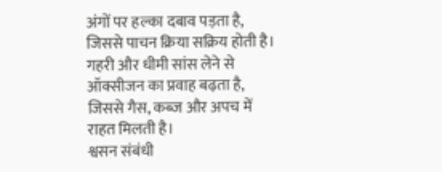अंगों पर हल्का दबाव पड़ता है, जिससे पाचन क्रिया सक्रिय होती है। गहरी और धीमी सांस लेने से ऑक्सीजन का प्रवाह बढ़ता है, जिससे गैस, कब्ज और अपच में राहत मिलती है।
श्वसन संबंधी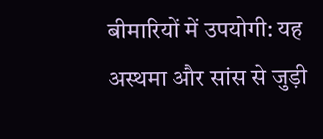बीमारियों में उपयोगी: यह अस्थमा और सांस से जुड़ी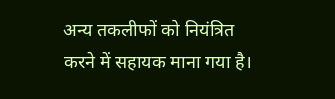अन्य तकलीफों को नियंत्रित करने में सहायक माना गया है।